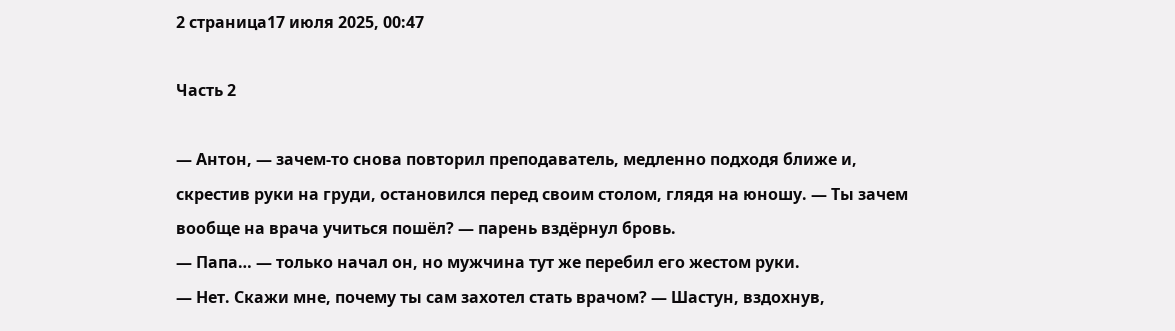2 страница17 июля 2025, 00:47

Часть 2

— Антон, — зачем-то снова повторил преподаватель, медленно подходя ближе и, скрестив руки на груди, остановился перед своим столом, глядя на юношу. — Ты зачем вообще на врача учиться пошёл? — парень вздёрнул бровь.
— Папа… — только начал он, но мужчина тут же перебил его жестом руки.
— Нет. Скажи мне, почему ты сам захотел стать врачом? — Шастун, вздохнув,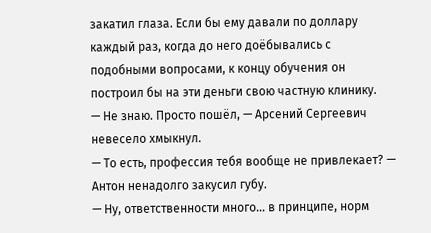закатил глаза. Если бы ему давали по доллару каждый раз, когда до него доёбывались с подобными вопросами, к концу обучения он построил бы на эти деньги свою частную клинику.
— Не знаю. Просто пошёл, — Арсений Сергеевич невесело хмыкнул.
— То есть, профессия тебя вообще не привлекает? — Антон ненадолго закусил губу.
— Ну, ответственности много… в принципе, норм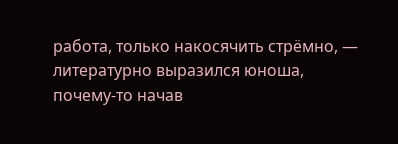работа, только накосячить стрёмно, — литературно выразился юноша, почему-то начав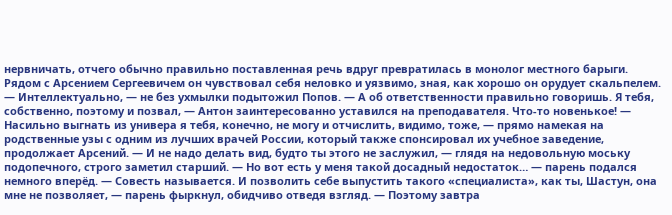нервничать, отчего обычно правильно поставленная речь вдруг превратилась в монолог местного барыги. Рядом с Арсением Сергеевичем он чувствовал себя неловко и уязвимо, зная, как хорошо он орудует скальпелем.
— Интеллектуально, — не без ухмылки подытожил Попов. — А об ответственности правильно говоришь. Я тебя, собственно, поэтому и позвал, — Антон заинтересованно уставился на преподавателя. Что-то новенькое! — Насильно выгнать из универа я тебя, конечно, не могу и отчислить, видимо, тоже, — прямо намекая на родственные узы с одним из лучших врачей России, который также спонсировал их учебное заведение, продолжает Арсений. — И не надо делать вид, будто ты этого не заслужил, — глядя на недовольную моську подопечного, строго заметил старший. — Но вот есть у меня такой досадный недостаток… — парень подался немного вперёд. — Совесть называется. И позволить себе выпустить такого «специалиста», как ты, Шастун, она мне не позволяет, — парень фыркнул, обидчиво отведя взгляд. — Поэтому завтра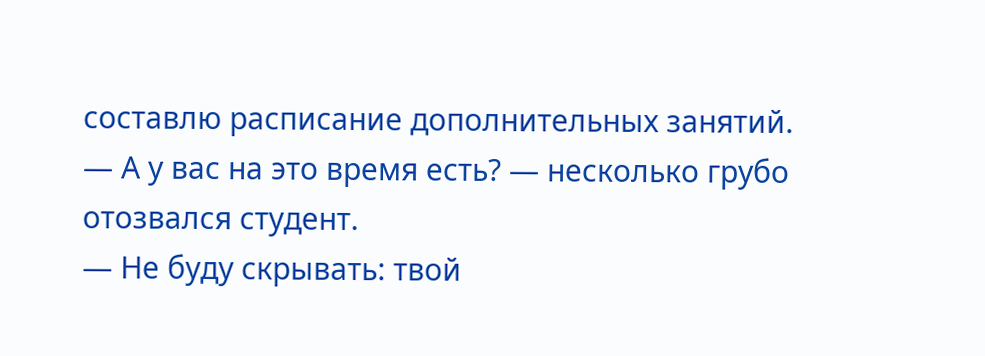составлю расписание дополнительных занятий.
— А у вас на это время есть? — несколько грубо отозвался студент.
— Не буду скрывать: твой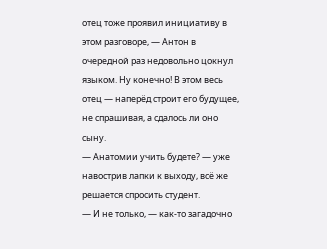отец тоже проявил инициативу в этом разговоре, — Антон в очередной раз недовольно цокнул языком. Ну конечно! В этом весь отец — наперёд строит его будущее, не спрашивая, а сдалось ли оно сыну.
— Анатомии учить будете? — уже навострив лапки к выходу, всё же решается спросить студент.
— И не только, — как-то загадочно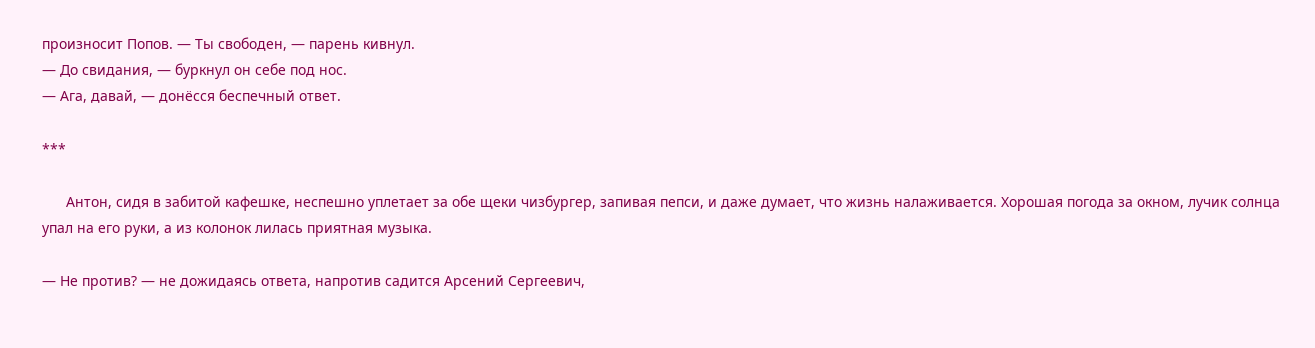произносит Попов. — Ты свободен, — парень кивнул.
— До свидания, — буркнул он себе под нос.
— Ага, давай, — донёсся беспечный ответ.

***

      Антон, сидя в забитой кафешке, неспешно уплетает за обе щеки чизбургер, запивая пепси, и даже думает, что жизнь налаживается. Хорошая погода за окном, лучик солнца упал на его руки, а из колонок лилась приятная музыка.

— Не против? — не дожидаясь ответа, напротив садится Арсений Сергеевич,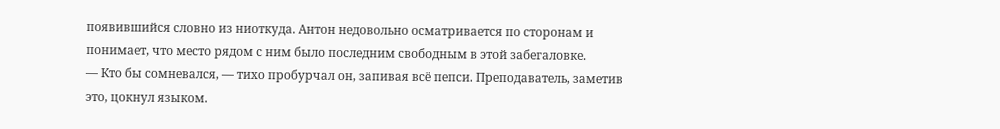появившийся словно из ниоткуда. Антон недовольно осматривается по сторонам и понимает, что место рядом с ним было последним свободным в этой забегаловке.
— Кто бы сомневался, — тихо пробурчал он, запивая всё пепси. Преподаватель, заметив это, цокнул языком.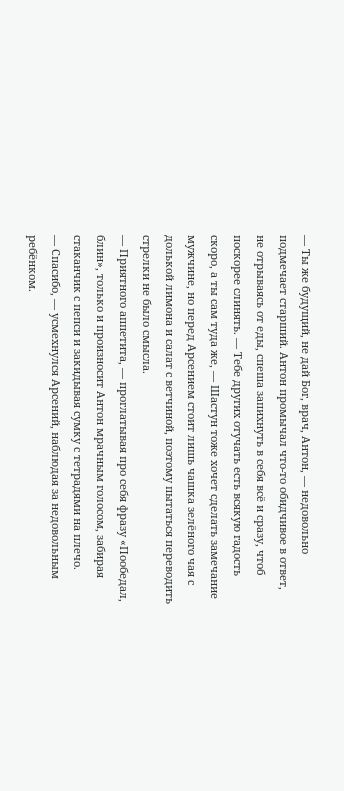— Ты же будущий, не дай Бог, врач, Антон, — недовольно подмечает старший. Антон промычал что-то обидчивое в ответ, не отрываясь от еды, спеша запихнуть в себя всё и сразу, чтоб поскорее слинять. — Тебе других отучать есть всякую гадость скоро, а ты сам туда же, — Шастун тоже хочет сделать замечание мужчине, но перед Арсением стоит лишь чашка зелёного чая с долькой лимона и салат с ветчиной, поэтому пытаться переводить стрелки не было смысла.
— Приятного аппетита, — проглатывая про себя фразу «Пообедал, блин», только и произносит Антон мрачным голосом, забирая стаканчик с пепси и закидывая сумку с тетрадями на плечо.
— Спасибо, — усмехнулся Арсений, наблюдая за недовольным ребёнком.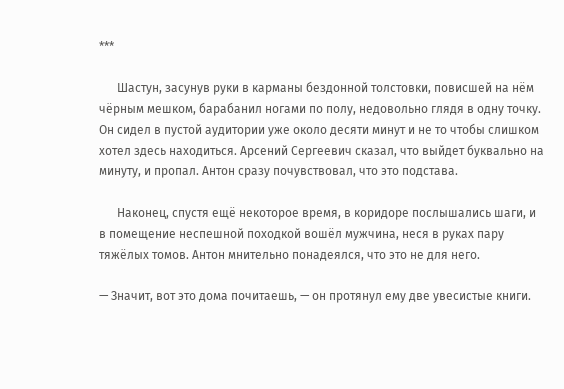***

      Шастун, засунув руки в карманы бездонной толстовки, повисшей на нём чёрным мешком, барабанил ногами по полу, недовольно глядя в одну точку. Он сидел в пустой аудитории уже около десяти минут и не то чтобы слишком хотел здесь находиться. Арсений Сергеевич сказал, что выйдет буквально на минуту, и пропал. Антон сразу почувствовал, что это подстава.

      Наконец, спустя ещё некоторое время, в коридоре послышались шаги, и в помещение неспешной походкой вошёл мужчина, неся в руках пару тяжёлых томов. Антон мнительно понадеялся, что это не для него.

— Значит, вот это дома почитаешь, — он протянул ему две увесистые книги.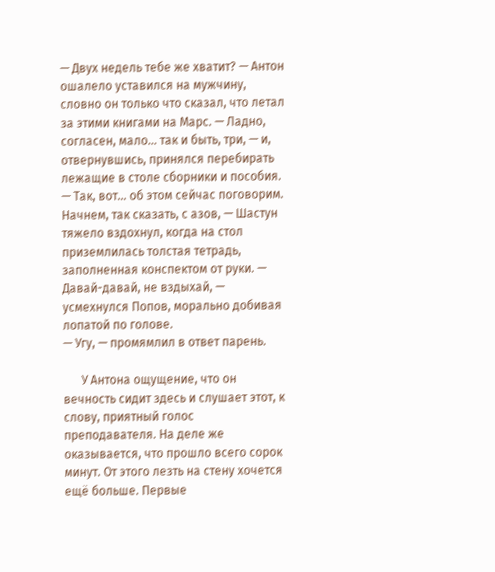— Двух недель тебе же хватит? — Антон ошалело уставился на мужчину, словно он только что сказал, что летал за этими книгами на Марс. — Ладно, согласен, мало… так и быть, три, — и, отвернувшись, принялся перебирать лежащие в столе сборники и пособия. — Так, вот… об этом сейчас поговорим. Начнем, так сказать, с азов, — Шастун тяжело вздохнул, когда на стол приземлилась толстая тетрадь, заполненная конспектом от руки. — Давай-давай, не вздыхай, — усмехнулся Попов, морально добивая лопатой по голове.
— Угу, — промямлил в ответ парень.

      У Антона ощущение, что он вечность сидит здесь и слушает этот, к слову, приятный голос преподавателя. На деле же оказывается, что прошло всего сорок минут. От этого лезть на стену хочется ещё больше. Первые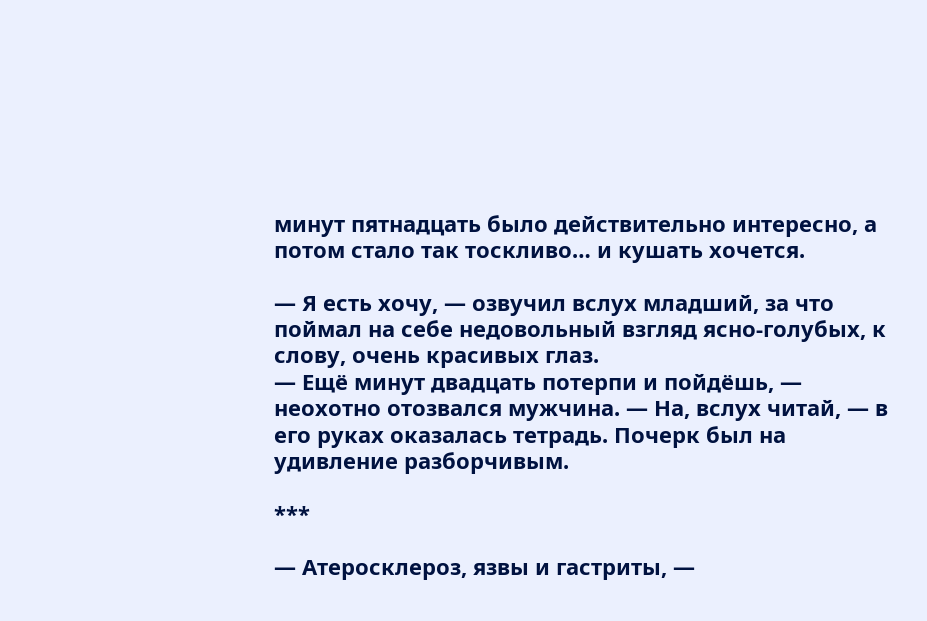минут пятнадцать было действительно интересно, а потом стало так тоскливо… и кушать хочется.

— Я есть хочу, — озвучил вслух младший, за что поймал на себе недовольный взгляд ясно-голубых, к слову, очень красивых глаз.
— Ещё минут двадцать потерпи и пойдёшь, — неохотно отозвался мужчина. — На, вслух читай, — в его руках оказалась тетрадь. Почерк был на удивление разборчивым.

***

— Атеросклероз, язвы и гастриты, —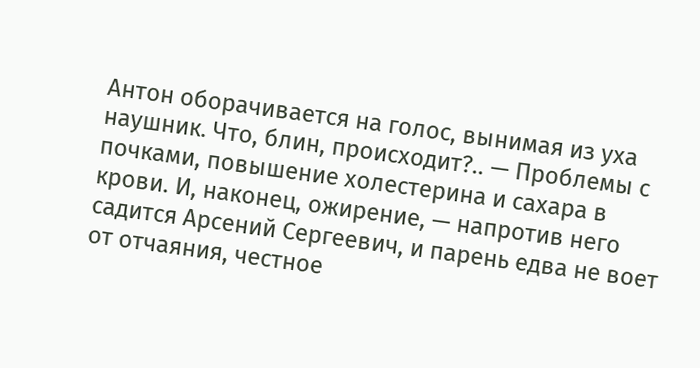Антон оборачивается на голос, вынимая из уха наушник. Что, блин, происходит?.. — Проблемы с почками, повышение холестерина и сахара в крови. И, наконец, ожирение, — напротив него садится Арсений Сергеевич, и парень едва не воет от отчаяния, честное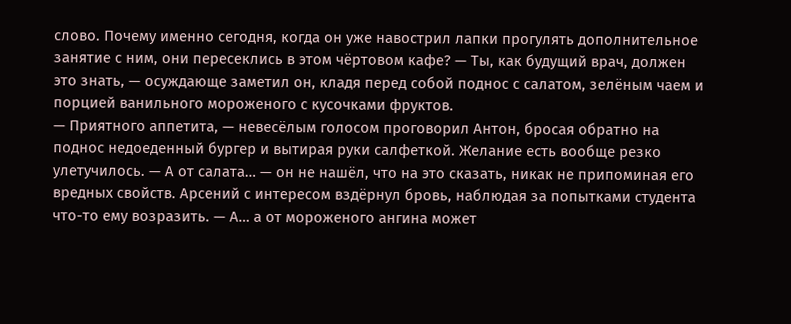слово. Почему именно сегодня, когда он уже навострил лапки прогулять дополнительное занятие с ним, они пересеклись в этом чёртовом кафе? — Ты, как будущий врач, должен это знать, — осуждающе заметил он, кладя перед собой поднос с салатом, зелёным чаем и порцией ванильного мороженого с кусочками фруктов.
— Приятного аппетита, — невесёлым голосом проговорил Антон, бросая обратно на поднос недоеденный бургер и вытирая руки салфеткой. Желание есть вообще резко улетучилось. — А от салата… — он не нашёл, что на это сказать, никак не припоминая его вредных свойств. Арсений с интересом вздёрнул бровь, наблюдая за попытками студента что-то ему возразить. — А… а от мороженого ангина может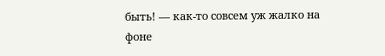быть! — как-то совсем уж жалко на фоне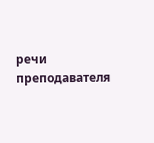речи преподавателя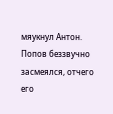мяукнул Антон. Попов беззвучно засмеялся, отчего его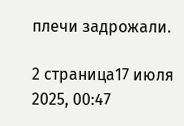плечи задрожали.

2 страница17 июля 2025, 00:47